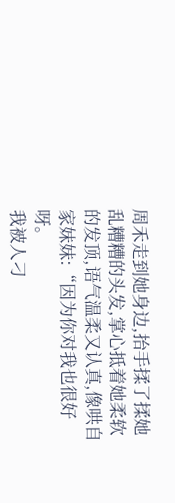周禾走到她身边,抬手揉了揉她乱糟糟的头发,掌心抵着她柔软的发顶,语气温柔又认真,像哄自家妹妹:“因为你对我也很好呀。
我被人刁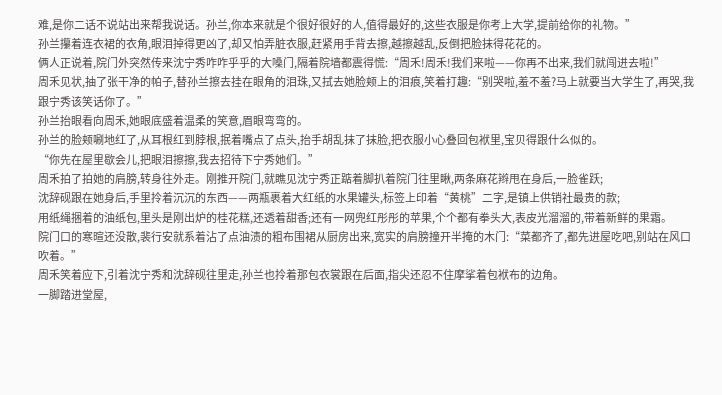难,是你二话不说站出来帮我说话。孙兰,你本来就是个很好很好的人,值得最好的,这些衣服是你考上大学,提前给你的礼物。”
孙兰攥着连衣裙的衣角,眼泪掉得更凶了,却又怕弄脏衣服,赶紧用手背去擦,越擦越乱,反倒把脸抹得花花的。
俩人正说着,院门外突然传来沈宁秀咋咋乎乎的大嗓门,隔着院墙都震得慌:“周禾!周禾!我们来啦——你再不出来,我们就闯进去啦!”
周禾见状,抽了张干净的帕子,替孙兰擦去挂在眼角的泪珠,又拭去她脸颊上的泪痕,笑着打趣:“别哭啦,羞不羞?马上就要当大学生了,再哭,我跟宁秀该笑话你了。”
孙兰抬眼看向周禾,她眼底盛着温柔的笑意,眉眼弯弯的。
孙兰的脸颊唰地红了,从耳根红到脖根,抿着嘴点了点头,抬手胡乱抹了抹脸,把衣服小心叠回包袱里,宝贝得跟什么似的。
“你先在屋里歇会儿,把眼泪擦擦,我去招待下宁秀她们。”
周禾拍了拍她的肩膀,转身往外走。刚推开院门,就瞧见沈宁秀正踮着脚扒着院门往里瞅,两条麻花辫甩在身后,一脸雀跃;
沈辞砚跟在她身后,手里拎着沉沉的东西——两瓶裹着大红纸的水果罐头,标签上印着“黄桃”二字,是镇上供销社最贵的款;
用纸绳捆着的油纸包,里头是刚出炉的桂花糕,还透着甜香;还有一网兜红彤彤的苹果,个个都有拳头大,表皮光溜溜的,带着新鲜的果霜。
院门口的寒暄还没散,裴行安就系着沾了点油渍的粗布围裙从厨房出来,宽实的肩膀撞开半掩的木门:“菜都齐了,都先进屋吃吧,别站在风口吹着。”
周禾笑着应下,引着沈宁秀和沈辞砚往里走,孙兰也拎着那包衣裳跟在后面,指尖还忍不住摩挲着包袱布的边角。
一脚踏进堂屋,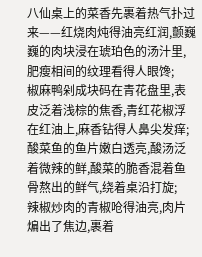八仙桌上的菜香先裹着热气扑过来——红烧肉炖得油亮红润,颤巍巍的肉块浸在琥珀色的汤汁里,肥瘦相间的纹理看得人眼馋;
椒麻鸭剁成块码在青花盘里,表皮泛着浅棕的焦香,青红花椒浮在红油上,麻香钻得人鼻尖发痒;
酸菜鱼的鱼片嫩白透亮,酸汤泛着微辣的鲜,酸菜的脆香混着鱼骨熬出的鲜气,绕着桌沿打旋;
辣椒炒肉的青椒呛得油亮,肉片煸出了焦边,裹着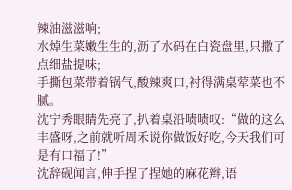辣油滋滋响;
水焯生菜嫩生生的,沥了水码在白瓷盘里,只撒了点细盐提味;
手撕包菜带着锅气,酸辣爽口,衬得满桌荤菜也不腻。
沈宁秀眼睛先亮了,扒着桌沿啧啧叹:“做的这么丰盛呀,之前就听周禾说你做饭好吃,今天我们可是有口福了!”
沈辞砚闻言,伸手捏了捏她的麻花辫,语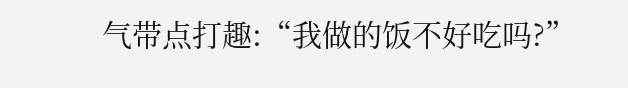气带点打趣:“我做的饭不好吃吗?”